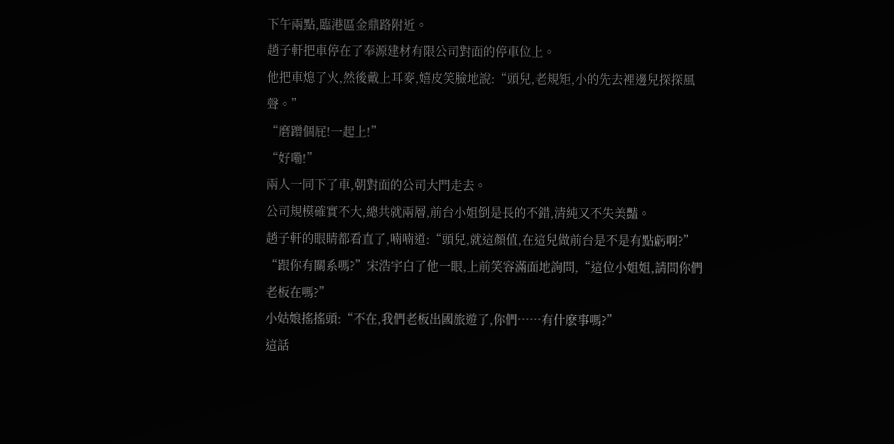下午兩點,臨港區金鼎路附近。
趙子軒把車停在了奉源建材有限公司對面的停車位上。
他把車熄了火,然後戴上耳麥,嬉皮笑臉地說:“頭兒,老規矩,小的先去裡邊兒探探風聲。”
“磨蹭個屁!一起上!”
“好嘞!”
兩人一同下了車,朝對面的公司大門走去。
公司規模確實不大,總共就兩層,前台小姐倒是長的不錯,清純又不失美豔。
趙子軒的眼睛都看直了,喃喃道:“頭兒,就這顏值,在這兒做前台是不是有點虧啊?”
“跟你有關系嗎?”宋浩宇白了他一眼,上前笑容滿面地詢問,“這位小姐姐,請問你們老板在嗎?”
小姑娘搖搖頭:“不在,我們老板出國旅遊了,你們……有什麽事嗎?”
這話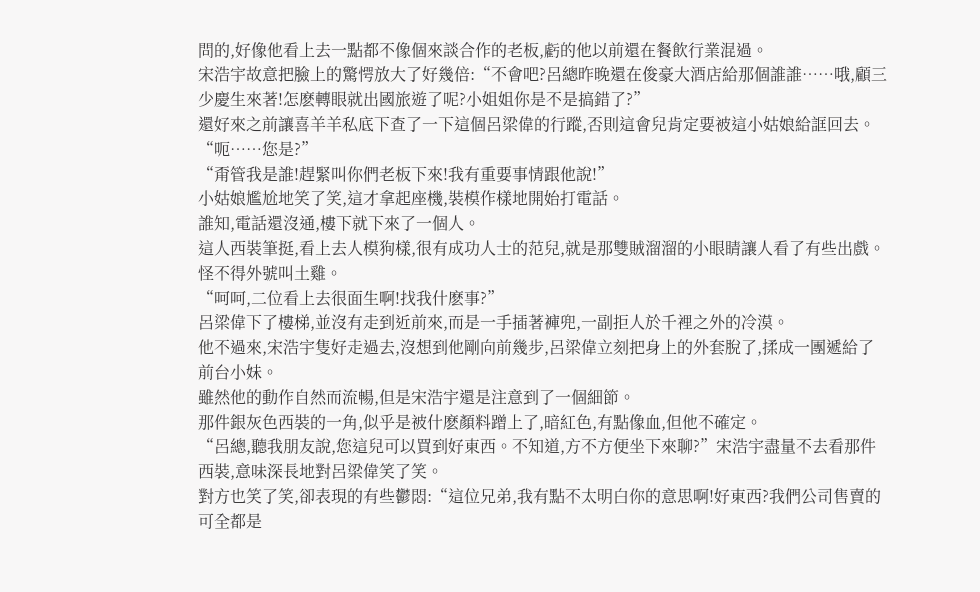問的,好像他看上去一點都不像個來談合作的老板,虧的他以前還在餐飲行業混過。
宋浩宇故意把臉上的驚愕放大了好幾倍:“不會吧?呂總昨晚還在俊豪大酒店給那個誰誰……哦,顧三少慶生來著!怎麽轉眼就出國旅遊了呢?小姐姐你是不是搞錯了?”
還好來之前讓喜羊羊私底下查了一下這個呂梁偉的行蹤,否則這會兒肯定要被這小姑娘給誆回去。
“呃……您是?”
“甭管我是誰!趕緊叫你們老板下來!我有重要事情跟他說!”
小姑娘尷尬地笑了笑,這才拿起座機,裝模作樣地開始打電話。
誰知,電話還沒通,樓下就下來了一個人。
這人西裝筆挺,看上去人模狗樣,很有成功人士的范兒,就是那雙賊溜溜的小眼睛讓人看了有些出戲。
怪不得外號叫土雞。
“呵呵,二位看上去很面生啊!找我什麽事?”
呂梁偉下了樓梯,並沒有走到近前來,而是一手插著褲兜,一副拒人於千裡之外的冷漠。
他不過來,宋浩宇隻好走過去,沒想到他剛向前幾步,呂梁偉立刻把身上的外套脫了,揉成一團遞給了前台小妹。
雖然他的動作自然而流暢,但是宋浩宇還是注意到了一個細節。
那件銀灰色西裝的一角,似乎是被什麽顏料蹭上了,暗紅色,有點像血,但他不確定。
“呂總,聽我朋友說,您這兒可以買到好東西。不知道,方不方便坐下來聊?”宋浩宇盡量不去看那件西裝,意味深長地對呂梁偉笑了笑。
對方也笑了笑,卻表現的有些鬱悶:“這位兄弟,我有點不太明白你的意思啊!好東西?我們公司售賣的可全都是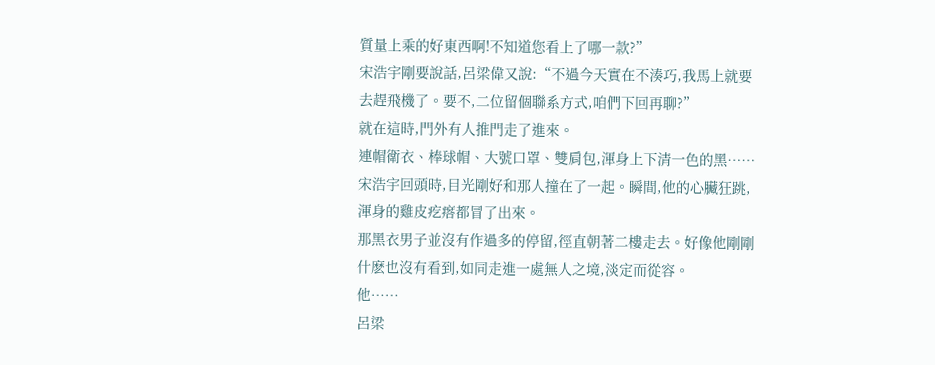質量上乘的好東西啊!不知道您看上了哪一款?”
宋浩宇剛要說話,呂梁偉又說:“不過今天實在不湊巧,我馬上就要去趕飛機了。要不,二位留個聯系方式,咱們下回再聊?”
就在這時,門外有人推門走了進來。
連帽衛衣、棒球帽、大號口罩、雙肩包,渾身上下清一色的黑……
宋浩宇回頭時,目光剛好和那人撞在了一起。瞬間,他的心臟狂跳,渾身的雞皮疙瘩都冒了出來。
那黑衣男子並沒有作過多的停留,徑直朝著二樓走去。好像他剛剛什麽也沒有看到,如同走進一處無人之境,淡定而從容。
他……
呂梁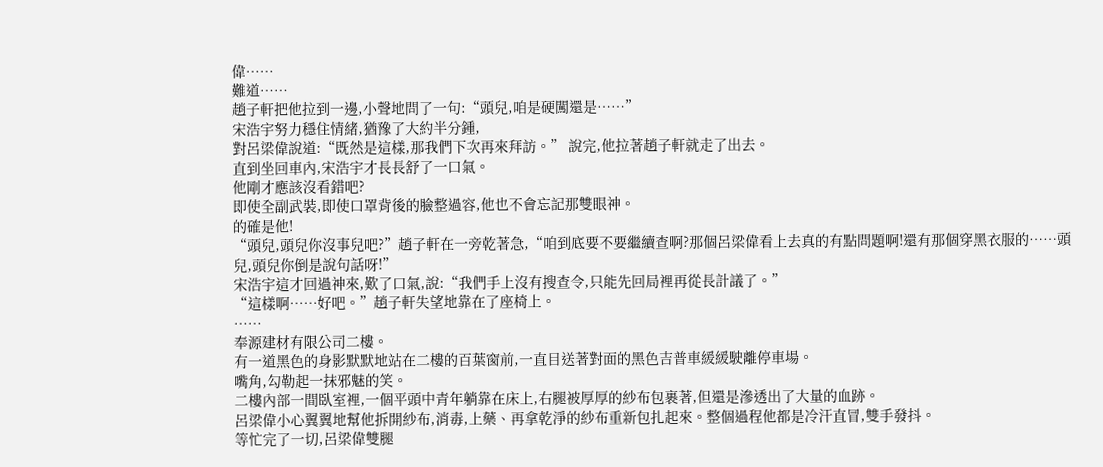偉……
難道……
趙子軒把他拉到一邊,小聲地問了一句:“頭兒,咱是硬闖還是……”
宋浩宇努力穩住情緒,猶豫了大約半分鍾,
對呂梁偉說道:“既然是這樣,那我們下次再來拜訪。” 說完,他拉著趙子軒就走了出去。
直到坐回車內,宋浩宇才長長舒了一口氣。
他剛才應該沒看錯吧?
即使全副武裝,即使口罩背後的臉整過容,他也不會忘記那雙眼神。
的確是他!
“頭兒,頭兒你沒事兒吧?”趙子軒在一旁乾著急,“咱到底要不要繼續查啊?那個呂梁偉看上去真的有點問題啊!還有那個穿黑衣服的……頭兒,頭兒你倒是說句話呀!”
宋浩宇這才回過神來,歎了口氣,說:“我們手上沒有搜查令,只能先回局裡再從長計議了。”
“這樣啊……好吧。”趙子軒失望地靠在了座椅上。
……
奉源建材有限公司二樓。
有一道黑色的身影默默地站在二樓的百葉窗前,一直目送著對面的黑色吉普車緩緩駛離停車場。
嘴角,勾勒起一抹邪魅的笑。
二樓內部一間臥室裡,一個平頭中青年躺靠在床上,右腿被厚厚的紗布包裹著,但還是滲透出了大量的血跡。
呂梁偉小心翼翼地幫他拆開紗布,消毒,上藥、再拿乾淨的紗布重新包扎起來。整個過程他都是冷汗直冒,雙手發抖。
等忙完了一切,呂梁偉雙腿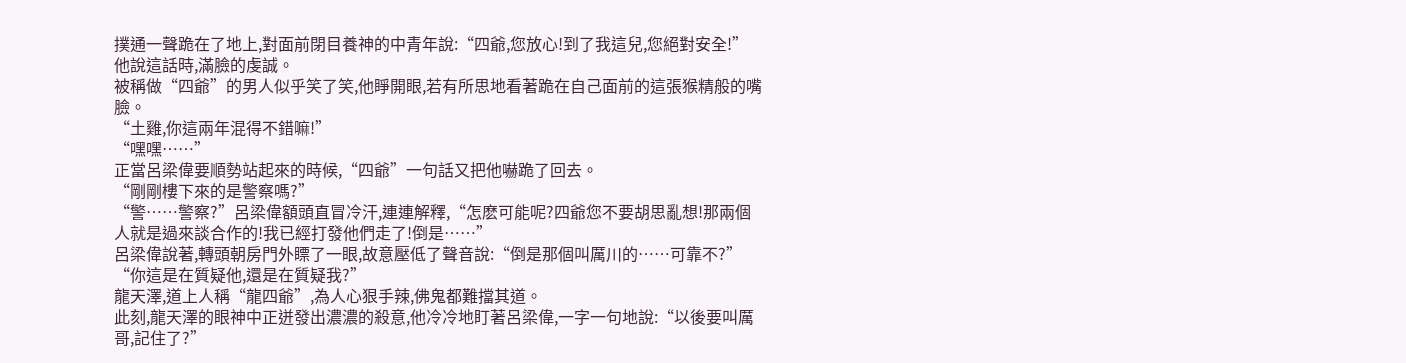撲通一聲跪在了地上,對面前閉目養神的中青年說:“四爺,您放心!到了我這兒,您絕對安全!”
他說這話時,滿臉的虔誠。
被稱做“四爺”的男人似乎笑了笑,他睜開眼,若有所思地看著跪在自己面前的這張猴精般的嘴臉。
“土雞,你這兩年混得不錯嘛!”
“嘿嘿……”
正當呂梁偉要順勢站起來的時候,“四爺”一句話又把他嚇跪了回去。
“剛剛樓下來的是警察嗎?”
“警……警察?”呂梁偉額頭直冒冷汗,連連解釋,“怎麽可能呢?四爺您不要胡思亂想!那兩個人就是過來談合作的!我已經打發他們走了!倒是……”
呂梁偉說著,轉頭朝房門外瞟了一眼,故意壓低了聲音說:“倒是那個叫厲川的……可靠不?”
“你這是在質疑他,還是在質疑我?”
龍天澤,道上人稱“龍四爺”,為人心狠手辣,佛鬼都難擋其道。
此刻,龍天澤的眼神中正迸發出濃濃的殺意,他冷冷地盯著呂梁偉,一字一句地說:“以後要叫厲哥,記住了?”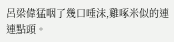呂梁偉猛咽了幾口唾沫,雞啄米似的連連點頭。